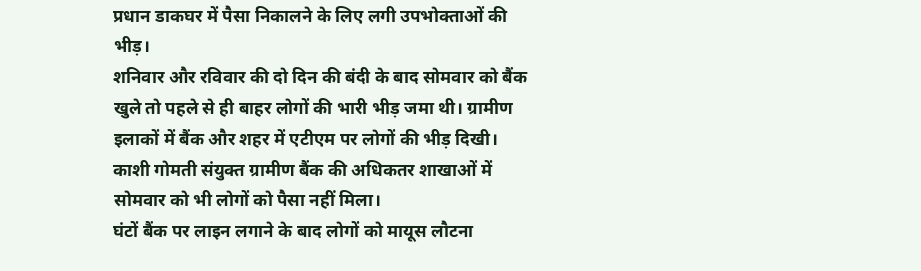प्रधान डाकघर में पैसा निकालने के लिए लगी उपभोक्ताओं की भीड़।
शनिवार और रविवार की दो दिन की बंदी के बाद सोमवार को बैंक खुले तो पहले से ही बाहर लोगों की भारी भीड़ जमा थी। ग्रामीण इलाकों में बैंक और शहर में एटीएम पर लोगों की भीड़ दिखी। काशी गोमती संयुक्त ग्रामीण बैंक की अधिकतर शाखाओं में सोमवार को भी लोगों को पैसा नहीं मिला।
घंटों बैंक पर लाइन लगाने के बाद लोगों को मायूस लौटना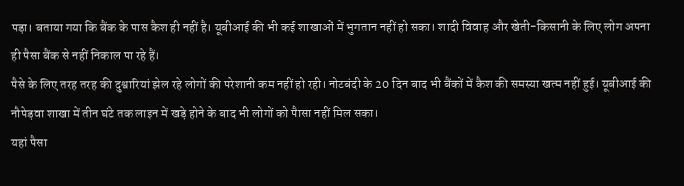पड़ा। बताया गया कि बैंक के पास कैश ही नहीं है। यूबीआई की भी कई शाखाओं में भुगतान नहीं हो सका। शादी विवाह और खेती-किसानी के लिए लोग अपना ही पैसा बैंक से नहीं निकाल पा रहे हैं।
पैसे के लिए तरह तरह की दुश्वारियां झेल रहे लोगों की परेशानी कम नहीं हो रही। नोटबंदी के 20 दिन बाद भी बैंकों में कैश की समस्या खत्म नहीं हुई। यूबीआई की नौपेड़वा शाखा में तीन घंटे तक लाइन में खड़े होने के बाद भी लोगों को पैासा नहीं मिल सका।
यहां पैसा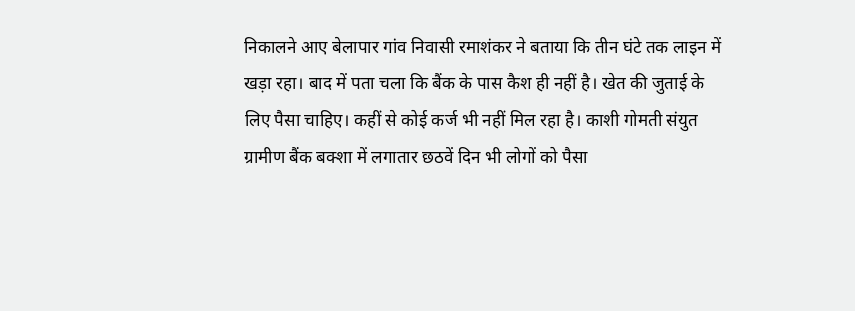निकालने आए बेलापार गांव निवासी रमाशंकर ने बताया कि तीन घंटे तक लाइन में खड़ा रहा। बाद में पता चला कि बैंक के पास कैश ही नहीं है। खेत की जुताई के लिए पैसा चाहिए। कहीं से कोई कर्ज भी नहीं मिल रहा है। काशी गोमती संयुत ग्रामीण बैंक बक्शा में लगातार छठवें दिन भी लोगों को पैसा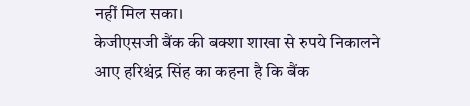नहीं मिल सका।
केजीएसजी बैंक की बक्शा शाखा से रुपये निकालने आए हरिश्चंद्र सिंह का कहना है कि बैंक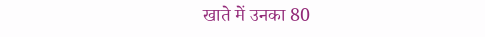खाते में उनका 80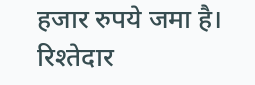हजार रुपये जमा है। रिश्तेदार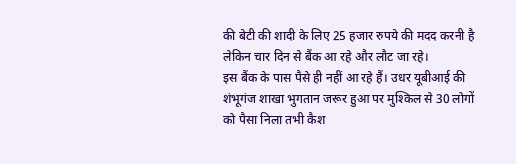की बेटी की शादी के लिए 25 हजार रुपये की मदद करनी है लेकिन चार दिन से बैंक आ रहे और लौट जा रहे।
इस बैंक के पास पैसे ही नहीं आ रहे हैं। उधर यूबीआई की शंभूगंज शाखा भुगतान जरूर हुआ पर मुश्किल से 30 लोगों को पैसा निला तभी कैश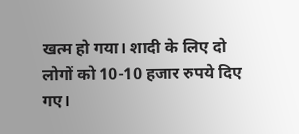खत्म हो गया। शादी के लिए दो लोगों को 10-10 हजार रुपये दिए गए।